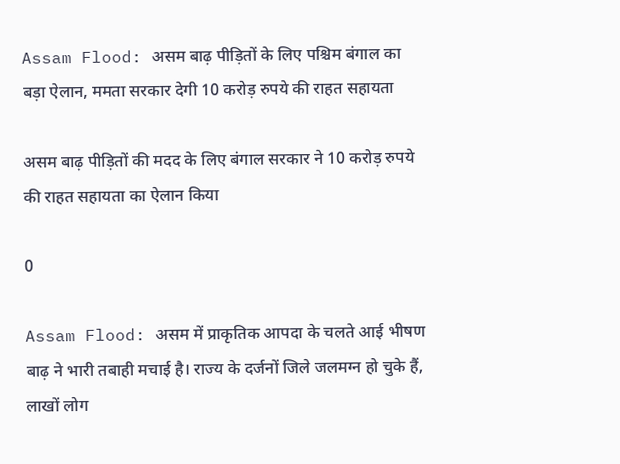Assam Flood: असम बाढ़ पीड़ितों के लिए पश्चिम बंगाल का बड़ा ऐलान, ममता सरकार देगी 10 करोड़ रुपये की राहत सहायता

असम बाढ़ पीड़ितों की मदद के लिए बंगाल सरकार ने 10 करोड़ रुपये की राहत सहायता का ऐलान किया

0

Assam Flood: असम में प्राकृतिक आपदा के चलते आई भीषण बाढ़ ने भारी तबाही मचाई है। राज्य के दर्जनों जिले जलमग्न हो चुके हैं, लाखों लोग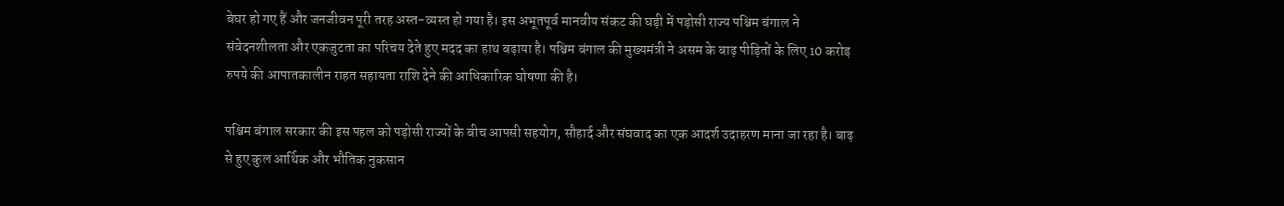बेघर हो गए हैं और जनजीवन पूरी तरह अस्त-व्यस्त हो गया है। इस अभूतपूर्व मानवीय संकट की घड़ी में पड़ोसी राज्य पश्चिम बंगाल ने संवेदनशीलता और एकजुटता का परिचय देते हुए मदद का हाथ बढ़ाया है। पश्चिम बंगाल की मुख्यमंत्री ने असम के बाढ़ पीड़ितों के लिए 10 करोड़ रुपये की आपातकालीन राहत सहायता राशि देने की आधिकारिक घोषणा की है।

पश्चिम बंगाल सरकार की इस पहल को पड़ोसी राज्यों के बीच आपसी सहयोग, सौहार्द और संघवाद का एक आदर्श उदाहरण माना जा रहा है। बाढ़ से हुए कुल आर्थिक और भौतिक नुकसान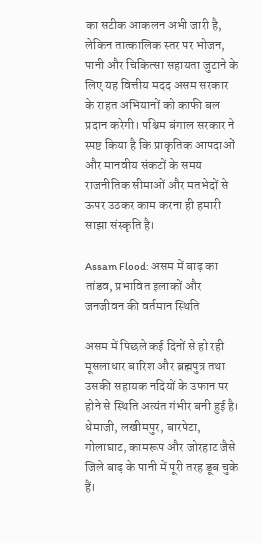का सटीक आकलन अभी जारी है, लेकिन तात्कालिक स्तर पर भोजन, पानी और चिकित्सा सहायता जुटाने के लिए यह वित्तीय मदद असम सरकार के राहत अभियानों को काफी बल प्रदान करेगी। पश्चिम बंगाल सरकार ने स्पष्ट किया है कि प्राकृतिक आपदाओं और मानवीय संकटों के समय राजनीतिक सीमाओं और मतभेदों से ऊपर उठकर काम करना ही हमारी साझा संस्कृति है।

Assam Flood: असम में बाढ़ का तांडव, प्रभावित इलाकों और जनजीवन की वर्तमान स्थिति

असम में पिछले कई दिनों से हो रही मूसलाधार बारिश और ब्रह्मपुत्र तथा उसकी सहायक नदियों के उफान पर होने से स्थिति अत्यंत गंभीर बनी हुई है। धेमाजी, लखीमपुर, बारपेटा, गोलाघाट, कामरूप और जोरहाट जैसे जिले बाढ़ के पानी में पूरी तरह डूब चुके हैं।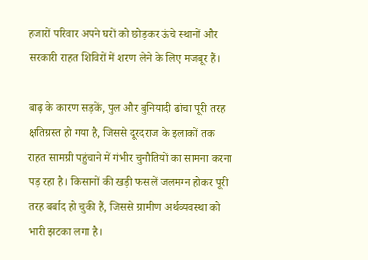हजारों परिवार अपने घरों को छोड़कर ऊंचे स्थानों और सरकारी राहत शिविरों में शरण लेने के लिए मजबूर हैं।

बाढ़ के कारण सड़कें, पुल और बुनियादी ढांचा पूरी तरह क्षतिग्रस्त हो गया है, जिससे दूरदराज के इलाकों तक राहत सामग्री पहुंचाने में गंभीर चुनौतियों का सामना करना पड़ रहा है। किसानों की खड़ी फसलें जलमग्न होकर पूरी तरह बर्बाद हो चुकी हैं, जिससे ग्रामीण अर्थव्यवस्था को भारी झटका लगा है।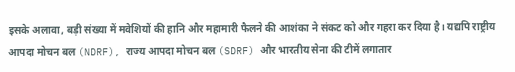इसके अलावा, बड़ी संख्या में मवेशियों की हानि और महामारी फैलने की आशंका ने संकट को और गहरा कर दिया है। यद्यपि राष्ट्रीय आपदा मोचन बल (NDRF), राज्य आपदा मोचन बल (SDRF) और भारतीय सेना की टीमें लगातार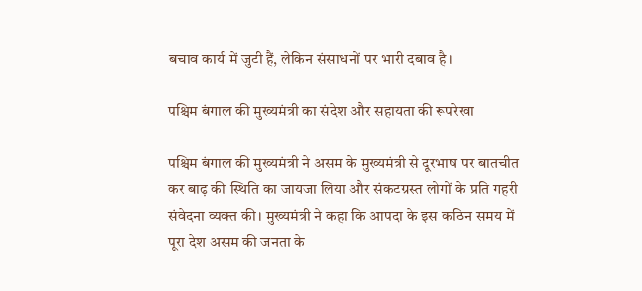बचाव कार्य में जुटी हैं, लेकिन संसाधनों पर भारी दबाव है।

पश्चिम बंगाल की मुख्यमंत्री का संदेश और सहायता की रूपरेखा

पश्चिम बंगाल की मुख्यमंत्री ने असम के मुख्यमंत्री से दूरभाष पर बातचीत कर बाढ़ की स्थिति का जायजा लिया और संकटग्रस्त लोगों के प्रति गहरी संवेदना व्यक्त की। मुख्यमंत्री ने कहा कि आपदा के इस कठिन समय में पूरा देश असम की जनता के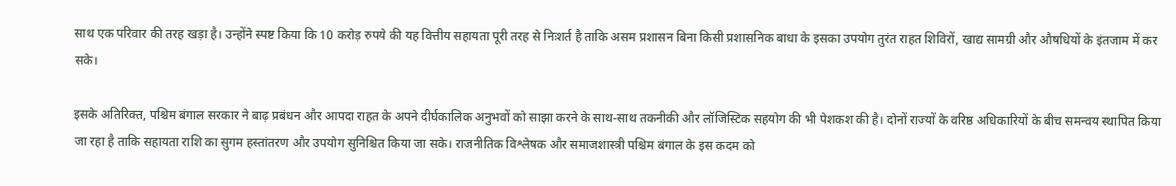साथ एक परिवार की तरह खड़ा है। उन्होंने स्पष्ट किया कि 10 करोड़ रुपये की यह वित्तीय सहायता पूरी तरह से निःशर्त है ताकि असम प्रशासन बिना किसी प्रशासनिक बाधा के इसका उपयोग तुरंत राहत शिविरों, खाद्य सामग्री और औषधियों के इंतजाम में कर सके।

इसके अतिरिक्त, पश्चिम बंगाल सरकार ने बाढ़ प्रबंधन और आपदा राहत के अपने दीर्घकालिक अनुभवों को साझा करने के साथ-साथ तकनीकी और लॉजिस्टिक सहयोग की भी पेशकश की है। दोनों राज्यों के वरिष्ठ अधिकारियों के बीच समन्वय स्थापित किया जा रहा है ताकि सहायता राशि का सुगम हस्तांतरण और उपयोग सुनिश्चित किया जा सके। राजनीतिक विश्लेषक और समाजशास्त्री पश्चिम बंगाल के इस कदम को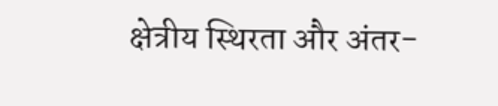क्षेत्रीय स्थिरता और अंतर-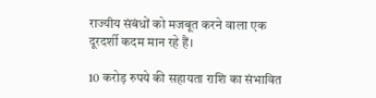राज्यीय संबंधों को मजबूत करने वाला एक दूरदर्शी कदम मान रहे हैं।

10 करोड़ रुपये की सहायता राशि का संभावित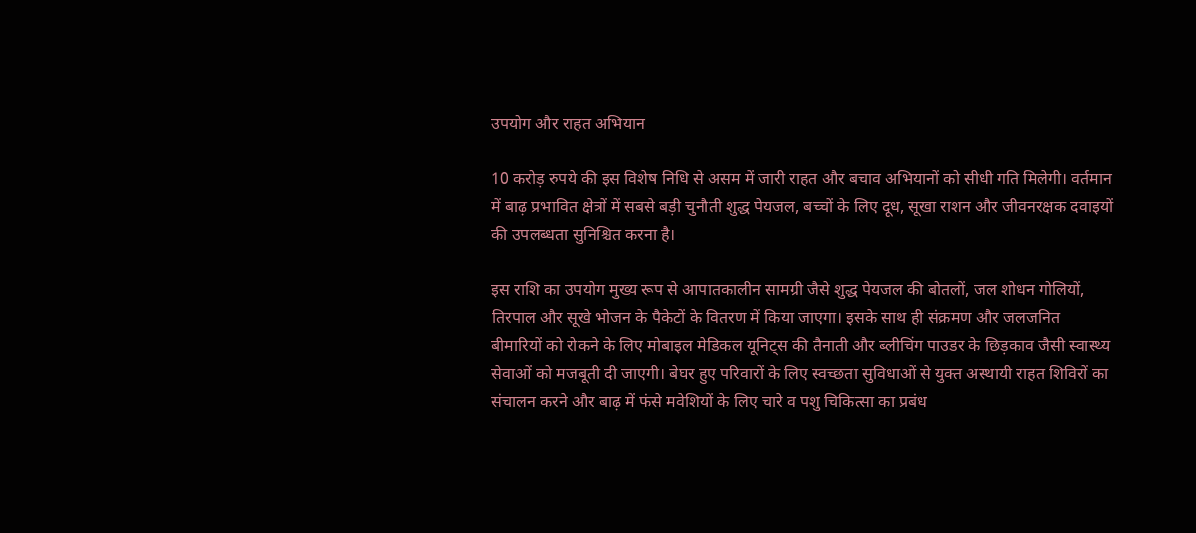उपयोग और राहत अभियान

10 करोड़ रुपये की इस विशेष निधि से असम में जारी राहत और बचाव अभियानों को सीधी गति मिलेगी। वर्तमान में बाढ़ प्रभावित क्षेत्रों में सबसे बड़ी चुनौती शुद्ध पेयजल, बच्चों के लिए दूध, सूखा राशन और जीवनरक्षक दवाइयों की उपलब्धता सुनिश्चित करना है।

इस राशि का उपयोग मुख्य रूप से आपातकालीन सामग्री जैसे शुद्ध पेयजल की बोतलों, जल शोधन गोलियों, तिरपाल और सूखे भोजन के पैकेटों के वितरण में किया जाएगा। इसके साथ ही संक्रमण और जलजनित बीमारियों को रोकने के लिए मोबाइल मेडिकल यूनिट्स की तैनाती और ब्लीचिंग पाउडर के छिड़काव जैसी स्वास्थ्य सेवाओं को मजबूती दी जाएगी। बेघर हुए परिवारों के लिए स्वच्छता सुविधाओं से युक्त अस्थायी राहत शिविरों का संचालन करने और बाढ़ में फंसे मवेशियों के लिए चारे व पशु चिकित्सा का प्रबंध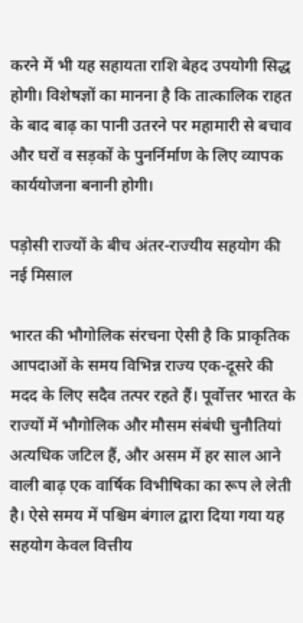करने में भी यह सहायता राशि बेहद उपयोगी सिद्ध होगी। विशेषज्ञों का मानना है कि तात्कालिक राहत के बाद बाढ़ का पानी उतरने पर महामारी से बचाव और घरों व सड़कों के पुनर्निर्माण के लिए व्यापक कार्ययोजना बनानी होगी।

पड़ोसी राज्यों के बीच अंतर-राज्यीय सहयोग की नई मिसाल

भारत की भौगोलिक संरचना ऐसी है कि प्राकृतिक आपदाओं के समय विभिन्न राज्य एक-दूसरे की मदद के लिए सदैव तत्पर रहते हैं। पूर्वोत्तर भारत के राज्यों में भौगोलिक और मौसम संबंधी चुनौतियां अत्यधिक जटिल हैं, और असम में हर साल आने वाली बाढ़ एक वार्षिक विभीषिका का रूप ले लेती है। ऐसे समय में पश्चिम बंगाल द्वारा दिया गया यह सहयोग केवल वित्तीय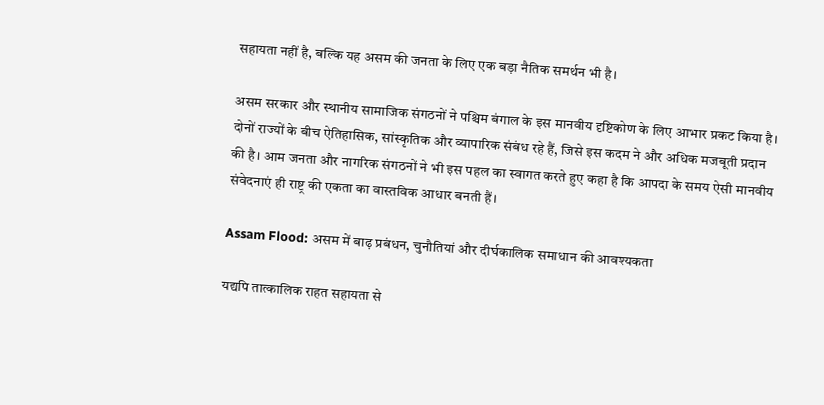सहायता नहीं है, बल्कि यह असम की जनता के लिए एक बड़ा नैतिक समर्थन भी है।

असम सरकार और स्थानीय सामाजिक संगठनों ने पश्चिम बंगाल के इस मानवीय दृष्टिकोण के लिए आभार प्रकट किया है। दोनों राज्यों के बीच ऐतिहासिक, सांस्कृतिक और व्यापारिक संबंध रहे हैं, जिसे इस कदम ने और अधिक मजबूती प्रदान की है। आम जनता और नागरिक संगठनों ने भी इस पहल का स्वागत करते हुए कहा है कि आपदा के समय ऐसी मानवीय संवेदनाएं ही राष्ट्र की एकता का वास्तविक आधार बनती हैं।

Assam Flood: असम में बाढ़ प्रबंधन, चुनौतियां और दीर्घकालिक समाधान की आवश्यकता

यद्यपि तात्कालिक राहत सहायता से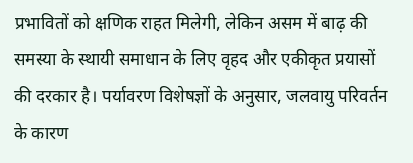प्रभावितों को क्षणिक राहत मिलेगी, लेकिन असम में बाढ़ की समस्या के स्थायी समाधान के लिए वृहद और एकीकृत प्रयासों की दरकार है। पर्यावरण विशेषज्ञों के अनुसार, जलवायु परिवर्तन के कारण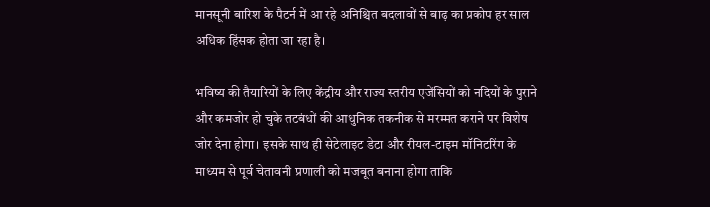मानसूनी बारिश के पैटर्न में आ रहे अनिश्चित बदलावों से बाढ़ का प्रकोप हर साल अधिक हिंसक होता जा रहा है।

भविष्य की तैयारियों के लिए केंद्रीय और राज्य स्तरीय एजेंसियों को नदियों के पुराने और कमजोर हो चुके तटबंधों की आधुनिक तकनीक से मरम्मत कराने पर विशेष जोर देना होगा। इसके साथ ही सेटेलाइट डेटा और रीयल-टाइम मॉनिटरिंग के माध्यम से पूर्व चेतावनी प्रणाली को मजबूत बनाना होगा ताकि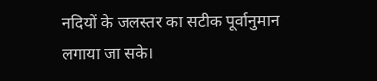नदियों के जलस्तर का सटीक पूर्वानुमान लगाया जा सके।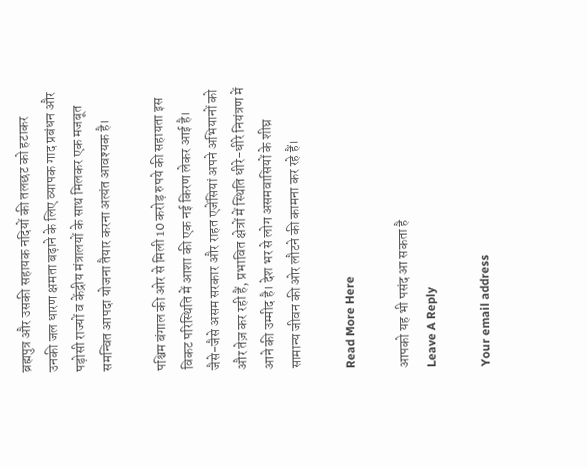ब्रह्मपुत्र और उसकी सहायक नदियों की तलछट को हटाकर उनकी जल धारण क्षमता बढ़ाने के लिए व्यापक गाद प्रबंधन और पड़ोसी राज्यों व केंद्रीय मंत्रालयों के साथ मिलकर एक मजबूत समन्वित आपदा योजना तैयार करना अत्यंत आवश्यक है।

पश्चिम बंगाल की ओर से मिली 10 करोड़ रुपये की सहायता इस विकट परिस्थिति में आशा की एक नई किरण लेकर आई है। जैसे-जैसे असम सरकार और राहत एजेंसियां अपने अभियानों को और तेज़ कर रही हैं, प्रभावित क्षेत्रों में स्थिति धीरे-धीरे नियंत्रण में आने की उम्मीद है। देश भर से लोग असमवासियों के शीघ्र सामान्य जीवन की ओर लौटने की कामना कर रहे हैं।

Read More Here

आपको यह भी पसंद आ सकता है
Leave A Reply

Your email address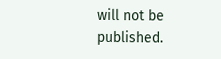will not be published.